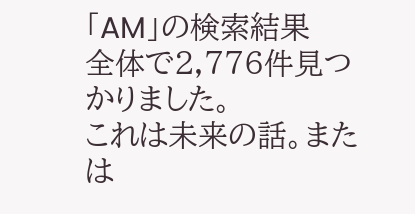「AM」の検索結果
全体で2,776件見つかりました。
これは未来の話。または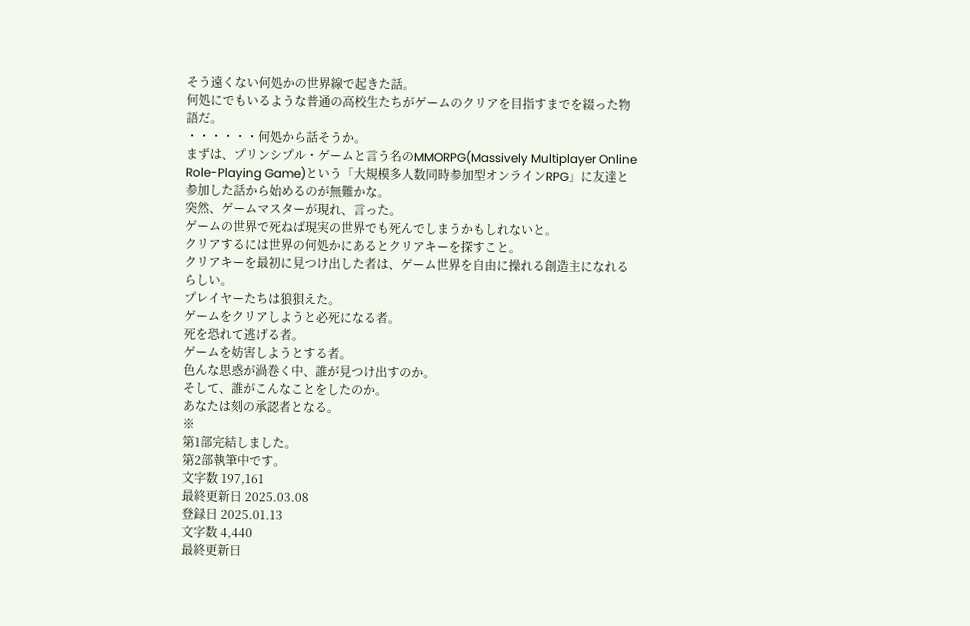そう遠くない何処かの世界線で起きた話。
何処にでもいるような普通の高校生たちがゲームのクリアを目指すまでを綴った物語だ。
・・・・・・何処から話そうか。
まずは、プリンシプル・ゲームと言う名のMMORPG(Massively Multiplayer Online Role-Playing Game)という「大規模多人数同時参加型オンラインRPG」に友達と参加した話から始めるのが無難かな。
突然、ゲームマスターが現れ、言った。
ゲームの世界で死ねば現実の世界でも死んでしまうかもしれないと。
クリアするには世界の何処かにあるとクリアキーを探すこと。
クリアキーを最初に見つけ出した者は、ゲーム世界を自由に操れる創造主になれるらしい。
プレイヤーたちは狼狽えた。
ゲームをクリアしようと必死になる者。
死を恐れて逃げる者。
ゲームを妨害しようとする者。
色んな思惑が渦巻く中、誰が見つけ出すのか。
そして、誰がこんなことをしたのか。
あなたは刻の承認者となる。
※
第1部完結しました。
第2部執筆中です。
文字数 197,161
最終更新日 2025.03.08
登録日 2025.01.13
文字数 4,440
最終更新日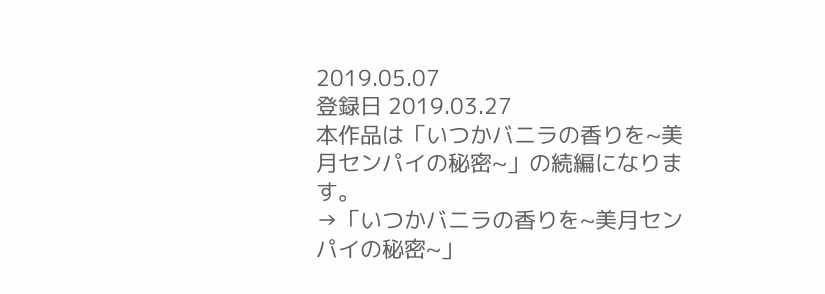2019.05.07
登録日 2019.03.27
本作品は「いつかバニラの香りを~美月センパイの秘密~」の続編になります。
→「いつかバニラの香りを~美月センパイの秘密~」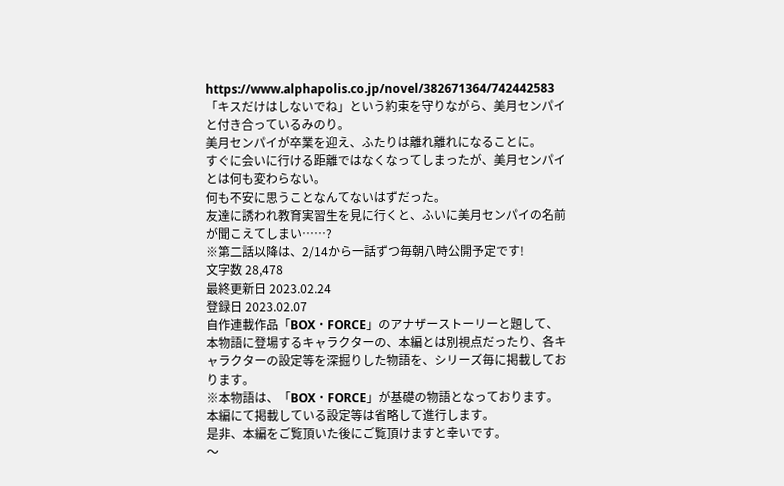https://www.alphapolis.co.jp/novel/382671364/742442583
「キスだけはしないでね」という約束を守りながら、美月センパイと付き合っているみのり。
美月センパイが卒業を迎え、ふたりは離れ離れになることに。
すぐに会いに行ける距離ではなくなってしまったが、美月センパイとは何も変わらない。
何も不安に思うことなんてないはずだった。
友達に誘われ教育実習生を見に行くと、ふいに美月センパイの名前が聞こえてしまい……?
※第二話以降は、2/14から一話ずつ毎朝八時公開予定です!
文字数 28,478
最終更新日 2023.02.24
登録日 2023.02.07
自作連載作品「BOX・FORCE」のアナザーストーリーと題して、
本物語に登場するキャラクターの、本編とは別視点だったり、各キャラクターの設定等を深掘りした物語を、シリーズ毎に掲載しております。
※本物語は、「BOX・FORCE」が基礎の物語となっております。
本編にて掲載している設定等は省略して進行します。
是非、本編をご覧頂いた後にご覧頂けますと幸いです。
〜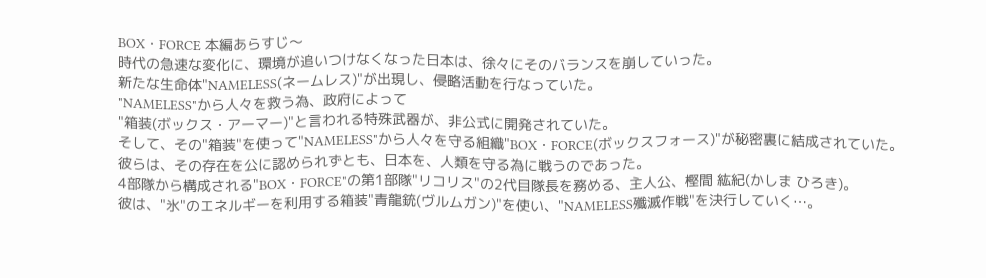BOX・FORCE 本編あらすじ〜
時代の急速な変化に、環境が追いつけなくなった日本は、徐々にそのバランスを崩していった。
新たな生命体"NAMELESS(ネームレス)"が出現し、侵略活動を行なっていた。
"NAMELESS"から人々を救う為、政府によって
"箱装(ボックス・アーマー)"と言われる特殊武器が、非公式に開発されていた。
そして、その"箱装"を使って"NAMELESS"から人々を守る組織"BOX・FORCE(ボックスフォース)"が秘密裏に結成されていた。
彼らは、その存在を公に認められずとも、日本を、人類を守る為に戦うのであった。
4部隊から構成される"BOX・FORCE"の第1部隊"リコリス"の2代目隊長を務める、主人公、樫間 紘紀(かしま ひろき)。
彼は、"氷"のエネルギーを利用する箱装"青龍銃(ヴルムガン)"を使い、"NAMELESS殲滅作戦"を決行していく…。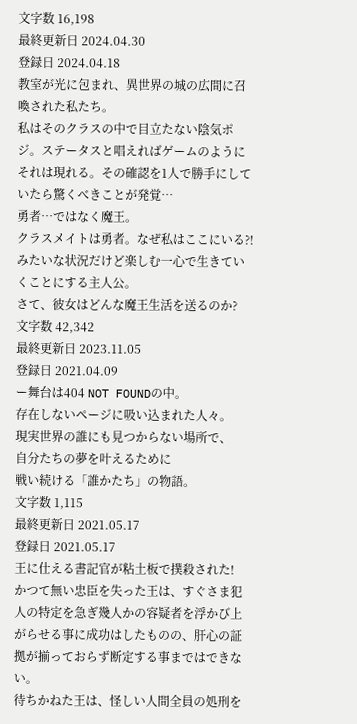文字数 16,198
最終更新日 2024.04.30
登録日 2024.04.18
教室が光に包まれ、異世界の城の広間に召喚された私たち。
私はそのクラスの中で目立たない陰気ポジ。ステータスと唱えればゲームのようにそれは現れる。その確認を1人で勝手にしていたら驚くべきことが発覚…
勇者…ではなく魔王。
クラスメイトは勇者。なぜ私はここにいる?!みたいな状況だけど楽しむ一心で生きていくことにする主人公。
さて、彼女はどんな魔王生活を送るのか?
文字数 42,342
最終更新日 2023.11.05
登録日 2021.04.09
ー舞台は404 NOT FOUNDの中。
存在しないページに吸い込まれた人々。
現実世界の誰にも見つからない場所で、
自分たちの夢を叶えるために
戦い続ける「誰かたち」の物語。
文字数 1,115
最終更新日 2021.05.17
登録日 2021.05.17
王に仕える書記官が粘土板で撲殺された!
かつて無い忠臣を失った王は、すぐさま犯人の特定を急ぎ幾人かの容疑者を浮かび上がらせる事に成功はしたものの、肝心の証拠が揃っておらず断定する事まではできない。
待ちかねた王は、怪しい人間全員の処刑を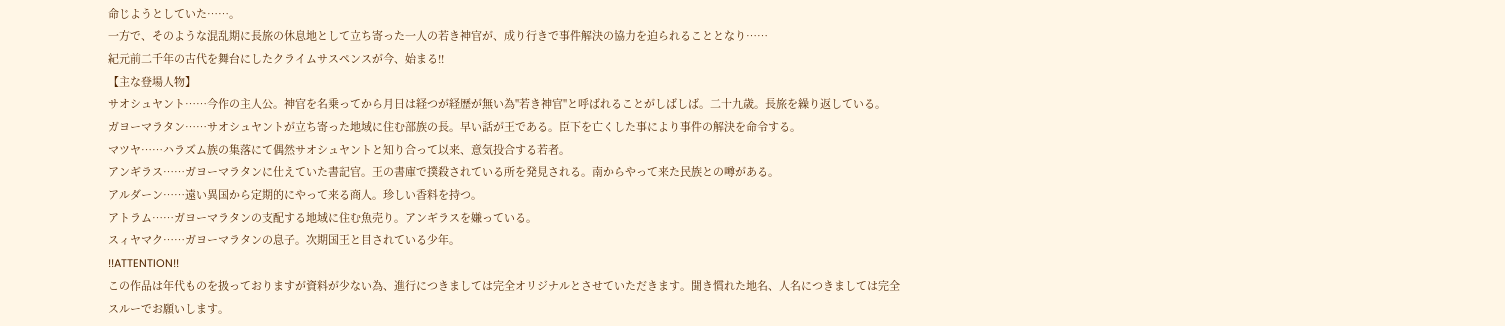命じようとしていた……。
一方で、そのような混乱期に長旅の休息地として立ち寄った一人の若き神官が、成り行きで事件解決の協力を迫られることとなり……
紀元前二千年の古代を舞台にしたクライムサスペンスが今、始まる!!
【主な登場人物】
サオシュヤント……今作の主人公。神官を名乗ってから月日は経つが経歴が無い為"若き神官"と呼ばれることがしばしば。二十九歳。長旅を繰り返している。
ガヨーマラタン……サオシュヤントが立ち寄った地域に住む部族の長。早い話が王である。臣下を亡くした事により事件の解決を命令する。
マツヤ……ハラズム族の集落にて偶然サオシュヤントと知り合って以来、意気投合する若者。
アンギラス……ガヨーマラタンに仕えていた書記官。王の書庫で撲殺されている所を発見される。南からやって来た民族との噂がある。
アルダーン……遠い異国から定期的にやって来る商人。珍しい香料を持つ。
アトラム……ガヨーマラタンの支配する地域に住む魚売り。アンギラスを嫌っている。
スィヤマク……ガヨーマラタンの息子。次期国王と目されている少年。
!!ATTENTION!!
この作品は年代ものを扱っておりますが資料が少ない為、進行につきましては完全オリジナルとさせていただきます。聞き慣れた地名、人名につきましては完全スルーでお願いします。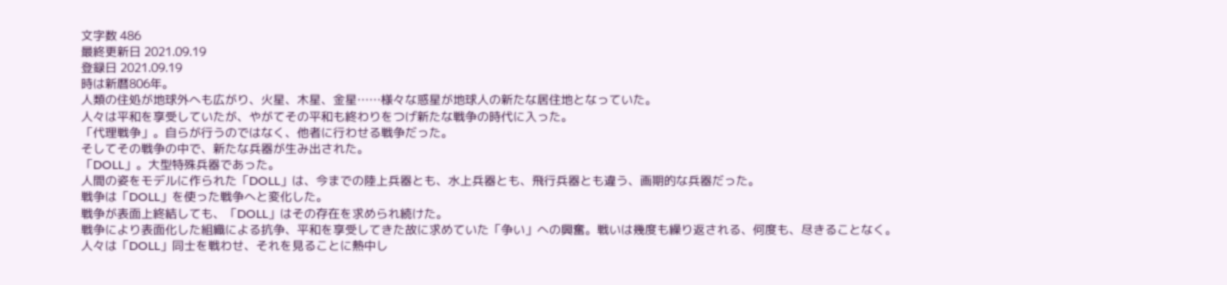文字数 486
最終更新日 2021.09.19
登録日 2021.09.19
時は新暦806年。
人類の住処が地球外へも広がり、火星、木星、金星……様々な惑星が地球人の新たな居住地となっていた。
人々は平和を享受していたが、やがてその平和も終わりをつげ新たな戦争の時代に入った。
「代理戦争」。自らが行うのではなく、他者に行わせる戦争だった。
そしてその戦争の中で、新たな兵器が生み出された。
「DOLL」。大型特殊兵器であった。
人間の姿をモデルに作られた「DOLL」は、今までの陸上兵器とも、水上兵器とも、飛行兵器とも違う、画期的な兵器だった。
戦争は「DOLL」を使った戦争へと変化した。
戦争が表面上終結しても、「DOLL」はその存在を求められ続けた。
戦争により表面化した組織による抗争、平和を享受してきた故に求めていた「争い」への興奮。戦いは幾度も繰り返される、何度も、尽きることなく。
人々は「DOLL」同士を戦わせ、それを見ることに熱中し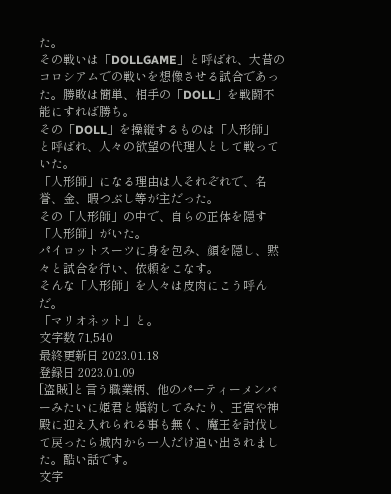た。
その戦いは「DOLLGAME」と呼ばれ、大昔のコロシアムでの戦いを想像させる試合であった。勝敗は簡単、相手の「DOLL」を戦闘不能にすれば勝ち。
その「DOLL」を操縦するものは「人形師」と呼ばれ、人々の欲望の代理人として戦っていた。
「人形師」になる理由は人それぞれで、名誉、金、暇つぶし等が主だった。
その「人形師」の中で、自らの正体を隠す「人形師」がいた。
パイロットスーツに身を包み、顔を隠し、黙々と試合を行い、依頼をこなす。
そんな「人形師」を人々は皮肉にこう呼んだ。
「マリオネット」と。
文字数 71,540
最終更新日 2023.01.18
登録日 2023.01.09
[盗賊]と言う職業柄、他のパーティーメンバーみたいに姫君と婚約してみたり、王宮や神殿に迎え入れられる事も無く、魔王を討伐して戻ったら城内から一人だけ追い出されました。酷い話です。
文字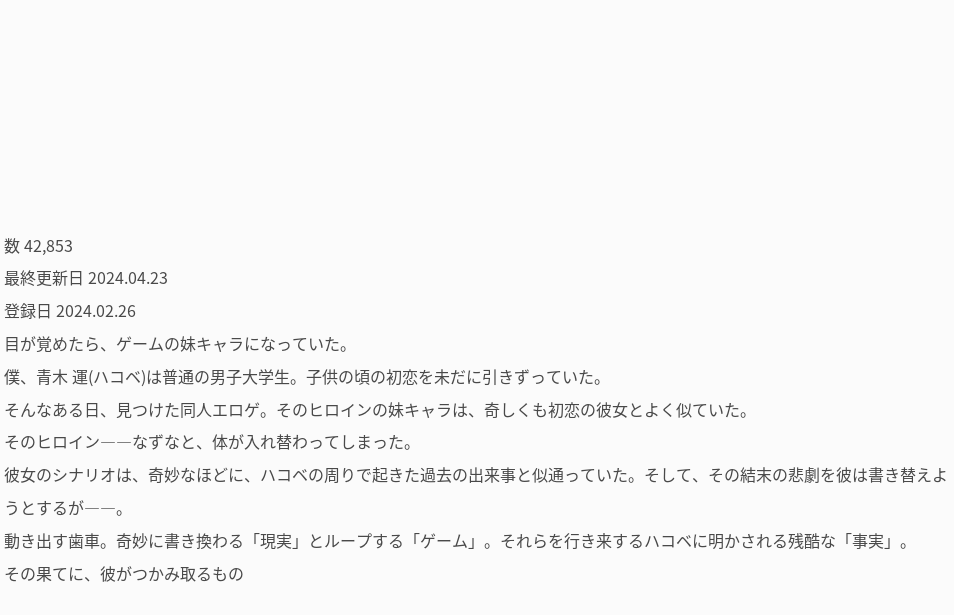数 42,853
最終更新日 2024.04.23
登録日 2024.02.26
目が覚めたら、ゲームの妹キャラになっていた。
僕、青木 運(ハコベ)は普通の男子大学生。子供の頃の初恋を未だに引きずっていた。
そんなある日、見つけた同人エロゲ。そのヒロインの妹キャラは、奇しくも初恋の彼女とよく似ていた。
そのヒロイン――なずなと、体が入れ替わってしまった。
彼女のシナリオは、奇妙なほどに、ハコベの周りで起きた過去の出来事と似通っていた。そして、その結末の悲劇を彼は書き替えようとするが――。
動き出す歯車。奇妙に書き換わる「現実」とループする「ゲーム」。それらを行き来するハコベに明かされる残酷な「事実」。
その果てに、彼がつかみ取るもの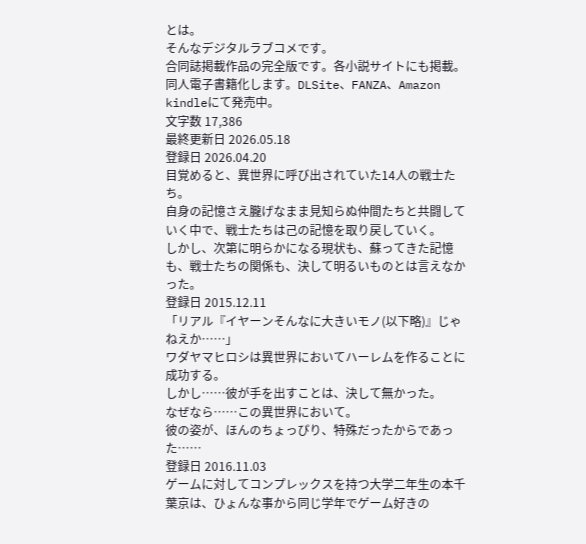とは。
そんなデジタルラブコメです。
合同誌掲載作品の完全版です。各小説サイトにも掲載。
同人電子書籍化します。DLSite、FANZA、Amazon kindleにて発売中。
文字数 17,386
最終更新日 2026.05.18
登録日 2026.04.20
目覚めると、異世界に呼び出されていた14人の戦士たち。
自身の記憶さえ朧げなまま見知らぬ仲間たちと共闘していく中で、戦士たちは己の記憶を取り戻していく。
しかし、次第に明らかになる現状も、蘇ってきた記憶も、戦士たちの関係も、決して明るいものとは言えなかった。
登録日 2015.12.11
「リアル『イヤーンそんなに大きいモノ(以下略)』じゃねえか……」
ワダヤマヒロシは異世界においてハーレムを作ることに成功する。
しかし……彼が手を出すことは、決して無かった。
なぜなら……この異世界において。
彼の姿が、ほんのちょっぴり、特殊だったからであった……
登録日 2016.11.03
ゲームに対してコンプレックスを持つ大学二年生の本千葉京は、ひょんな事から同じ学年でゲーム好きの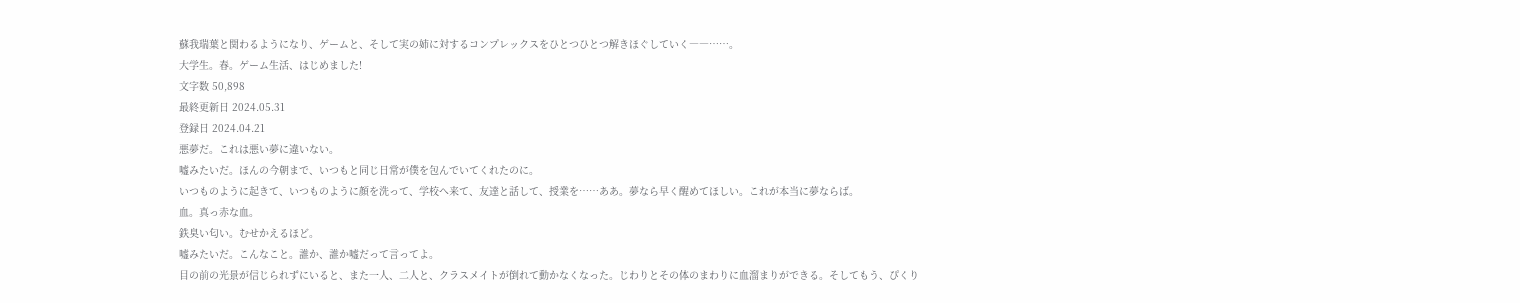蘇我瑞葉と関わるようになり、ゲームと、そして実の姉に対するコンプレックスをひとつひとつ解きほぐしていく――……。
大学生。春。ゲーム生活、はじめました!
文字数 50,898
最終更新日 2024.05.31
登録日 2024.04.21
悪夢だ。これは悪い夢に違いない。
嘘みたいだ。ほんの今朝まで、いつもと同じ日常が僕を包んでいてくれたのに。
いつものように起きて、いつものように顔を洗って、学校へ来て、友達と話して、授業を……ああ。夢なら早く醒めてほしい。これが本当に夢ならば。
血。真っ赤な血。
鉄臭い匂い。むせかえるほど。
嘘みたいだ。こんなこと。誰か、誰か嘘だって言ってよ。
目の前の光景が信じられずにいると、また一人、二人と、クラスメイトが倒れて動かなくなった。じわりとその体のまわりに血溜まりができる。そしてもう、ぴくり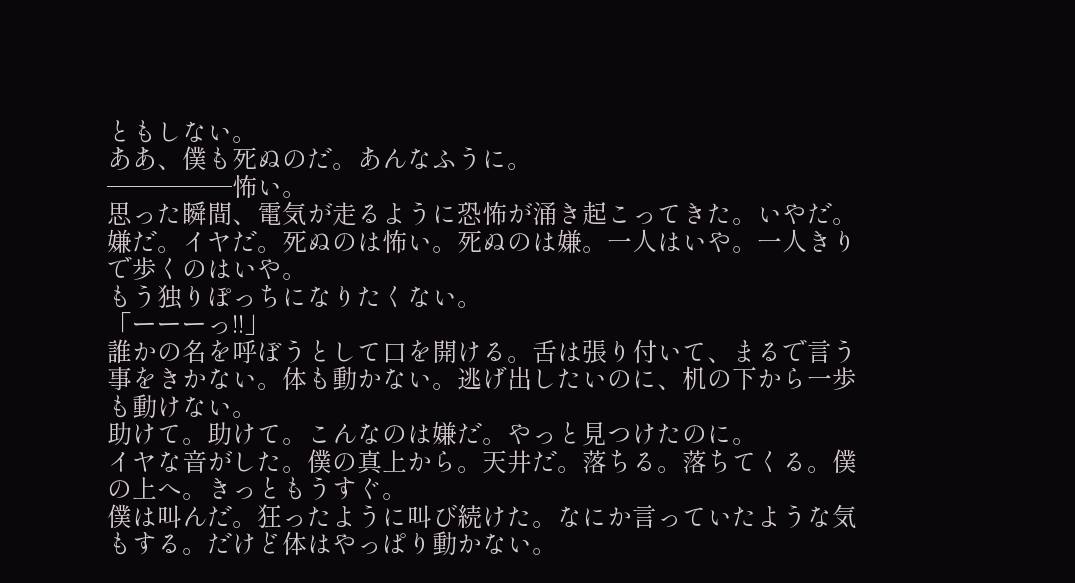ともしない。
ああ、僕も死ぬのだ。あんなふうに。
─────怖い。
思った瞬間、電気が走るように恐怖が涌き起こってきた。いやだ。嫌だ。イヤだ。死ぬのは怖い。死ぬのは嫌。一人はいや。一人きりで歩くのはいや。
もう独りぽっちになりたくない。
「ーーーっ!!」
誰かの名を呼ぼうとして口を開ける。舌は張り付いて、まるで言う事をきかない。体も動かない。逃げ出したいのに、机の下から一歩も動けない。
助けて。助けて。こんなのは嫌だ。やっと見つけたのに。
イヤな音がした。僕の真上から。天井だ。落ちる。落ちてくる。僕の上へ。きっともうすぐ。
僕は叫んだ。狂ったように叫び続けた。なにか言っていたような気もする。だけど体はやっぱり動かない。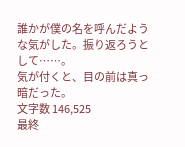誰かが僕の名を呼んだような気がした。振り返ろうとして……。
気が付くと、目の前は真っ暗だった。
文字数 146,525
最終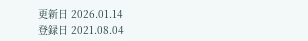更新日 2026.01.14
登録日 2021.08.04